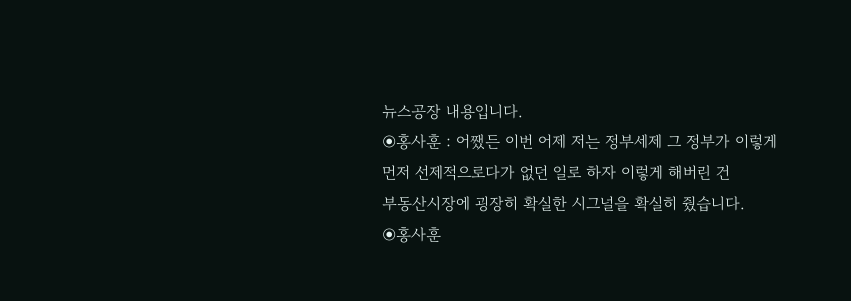뉴스공장 내용입니다.
◉홍사훈 : 어쨌든 이번 어제 저는 정부세제 그 정부가 이렇게 먼저 선제적으로다가 없던 일로 하자 이렇게 해버린 건
부동산시장에 굉장히 확실한 시그널을 확실히 줬습니다.
◉홍사훈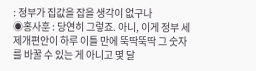: 정부가 집값을 잡을 생각이 없구나
◉홍사훈 : 당연히 그렇죠. 아니, 이게 정부 세제개편안이 하루 이틀 만에 뚝딱뚝딱 그 숫자를 바꿀 수 있는 게 아니고 몇 달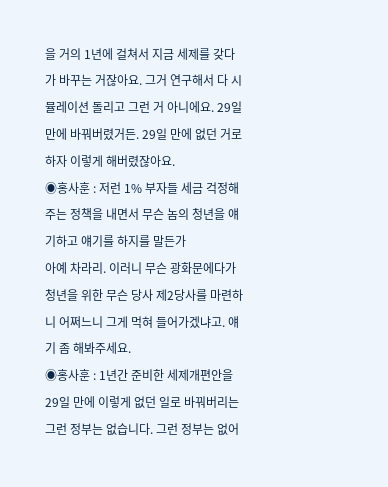을 거의 1년에 걸쳐서 지금 세제를 갖다가 바꾸는 거잖아요. 그거 연구해서 다 시뮬레이션 돌리고 그런 거 아니에요. 29일 만에 바꿔버렸거든. 29일 만에 없던 거로 하자 이렇게 해버렸잖아요.
◉홍사훈 : 저런 1% 부자들 세금 걱정해 주는 정책을 내면서 무슨 놈의 청년을 얘기하고 얘기를 하지를 말든가
아예 차라리. 이러니 무슨 광화문에다가 청년을 위한 무슨 당사 제2당사를 마련하니 어쩌느니 그게 먹혀 들어가겠냐고. 얘기 좀 해봐주세요.
◉홍사훈 : 1년간 준비한 세제개편안을 29일 만에 이렇게 없던 일로 바꿔버리는 그런 정부는 없습니다. 그런 정부는 없어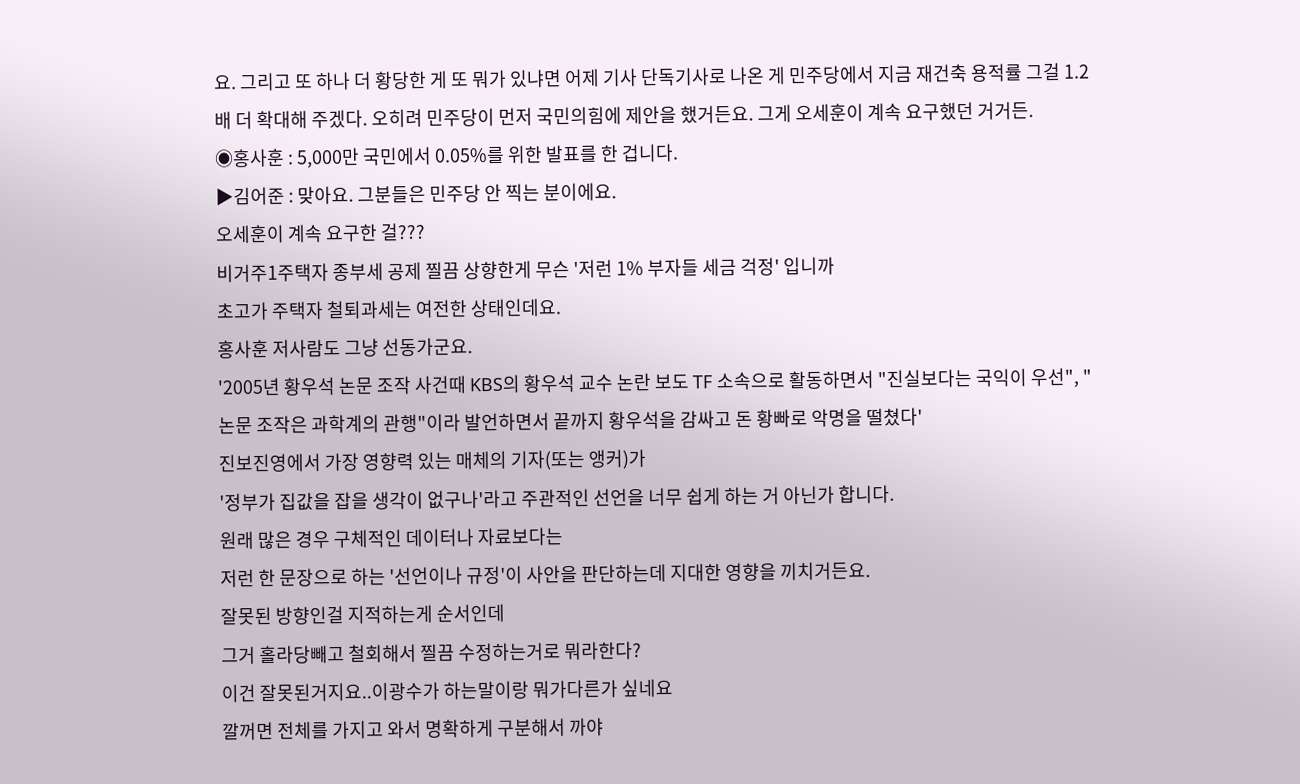요. 그리고 또 하나 더 황당한 게 또 뭐가 있냐면 어제 기사 단독기사로 나온 게 민주당에서 지금 재건축 용적률 그걸 1.2배 더 확대해 주겠다. 오히려 민주당이 먼저 국민의힘에 제안을 했거든요. 그게 오세훈이 계속 요구했던 거거든.
◉홍사훈 : 5,000만 국민에서 0.05%를 위한 발표를 한 겁니다.
▶김어준 : 맞아요. 그분들은 민주당 안 찍는 분이에요.
오세훈이 계속 요구한 걸???
비거주1주택자 종부세 공제 찔끔 상향한게 무슨 '저런 1% 부자들 세금 걱정' 입니까
초고가 주택자 철퇴과세는 여전한 상태인데요.
홍사훈 저사람도 그냥 선동가군요.
'2005년 황우석 논문 조작 사건때 KBS의 황우석 교수 논란 보도 TF 소속으로 활동하면서 "진실보다는 국익이 우선", "논문 조작은 과학계의 관행"이라 발언하면서 끝까지 황우석을 감싸고 돈 황빠로 악명을 떨쳤다'
진보진영에서 가장 영향력 있는 매체의 기자(또는 앵커)가
'정부가 집값을 잡을 생각이 없구나'라고 주관적인 선언을 너무 쉽게 하는 거 아닌가 합니다.
원래 많은 경우 구체적인 데이터나 자료보다는
저런 한 문장으로 하는 '선언이나 규정'이 사안을 판단하는데 지대한 영향을 끼치거든요.
잘못된 방향인걸 지적하는게 순서인데
그거 홀라당빼고 철회해서 찔끔 수정하는거로 뭐라한다?
이건 잘못된거지요..이광수가 하는말이랑 뭐가다른가 싶네요
깔꺼면 전체를 가지고 와서 명확하게 구분해서 까야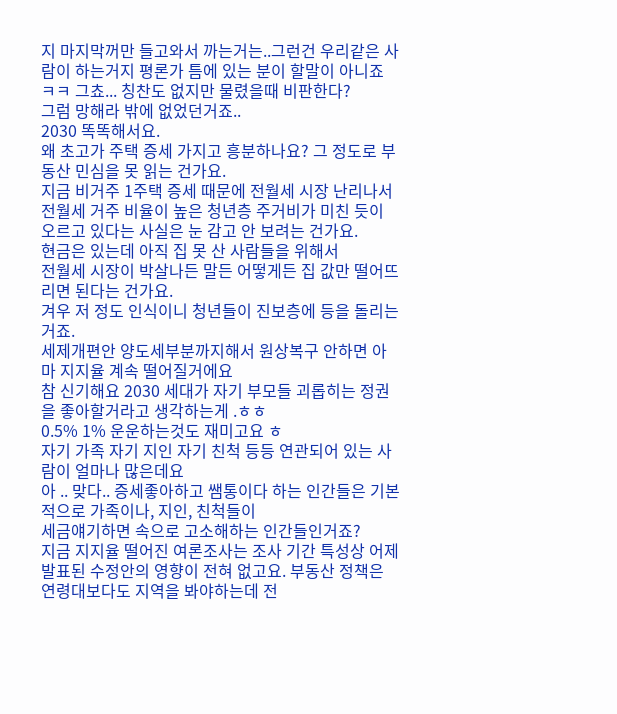지 마지막꺼만 들고와서 까는거는..그런건 우리같은 사람이 하는거지 평론가 틈에 있는 분이 할말이 아니죠
ㅋㅋ 그쵸... 칭찬도 없지만 물렸을때 비판한다?
그럼 망해라 밖에 없었던거죠..
2030 똑똑해서요.
왜 초고가 주택 증세 가지고 흥분하나요? 그 정도로 부동산 민심을 못 읽는 건가요.
지금 비거주 1주택 증세 때문에 전월세 시장 난리나서
전월세 거주 비율이 높은 청년층 주거비가 미친 듯이 오르고 있다는 사실은 눈 감고 안 보려는 건가요.
현금은 있는데 아직 집 못 산 사람들을 위해서
전월세 시장이 박살나든 말든 어떻게든 집 값만 떨어뜨리면 된다는 건가요.
겨우 저 정도 인식이니 청년들이 진보층에 등을 돌리는 거죠.
세제개편안 양도세부분까지해서 원상복구 안하면 아마 지지율 계속 떨어질거에요
참 신기해요 2030 세대가 자기 부모들 괴롭히는 정권을 좋아할거라고 생각하는게 .ㅎㅎ
0.5% 1% 운운하는것도 재미고요 ㅎ
자기 가족 자기 지인 자기 친척 등등 연관되어 있는 사람이 얼마나 많은데요
아 .. 맞다.. 증세좋아하고 쌤통이다 하는 인간들은 기본적으로 가족이나, 지인, 친척들이
세금얘기하면 속으로 고소해하는 인간들인거죠?
지금 지지율 떨어진 여론조사는 조사 기간 특성상 어제 발표된 수정안의 영향이 전혀 없고요. 부동산 정책은 연령대보다도 지역을 봐야하는데 전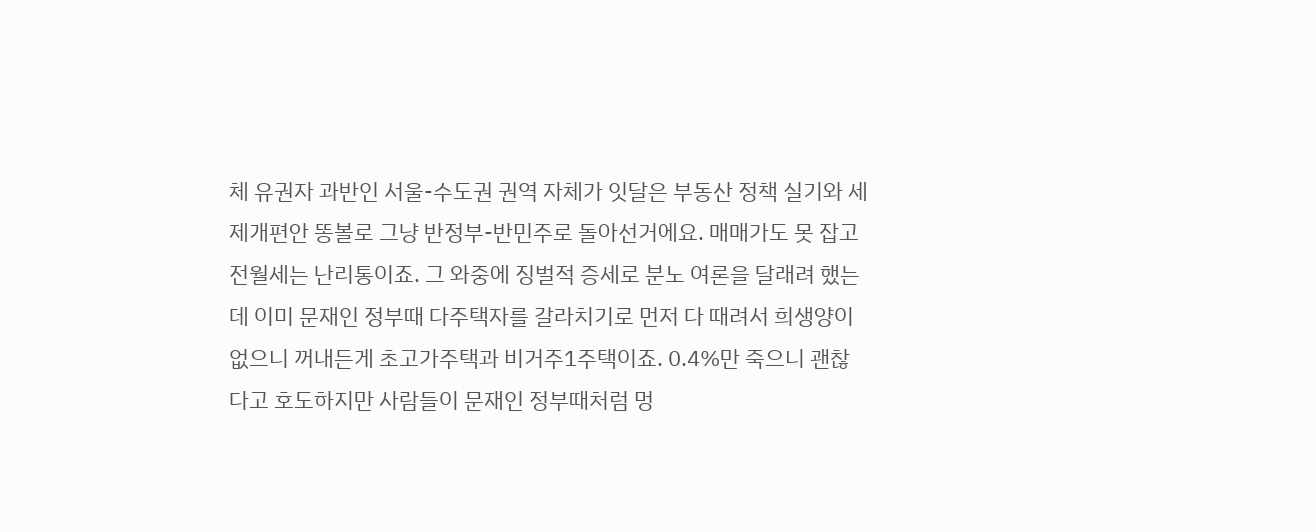체 유권자 과반인 서울-수도권 권역 자체가 잇달은 부동산 정책 실기와 세제개편안 똥볼로 그냥 반정부-반민주로 돌아선거에요. 매매가도 못 잡고 전월세는 난리통이죠. 그 와중에 징벌적 증세로 분노 여론을 달래려 했는데 이미 문재인 정부때 다주택자를 갈라치기로 먼저 다 때려서 희생양이 없으니 꺼내든게 초고가주택과 비거주1주택이죠. 0.4%만 죽으니 괜찮다고 호도하지만 사람들이 문재인 정부때처럼 멍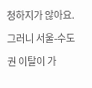청하지가 않아요. 그러니 서울-수도권 이탈이 가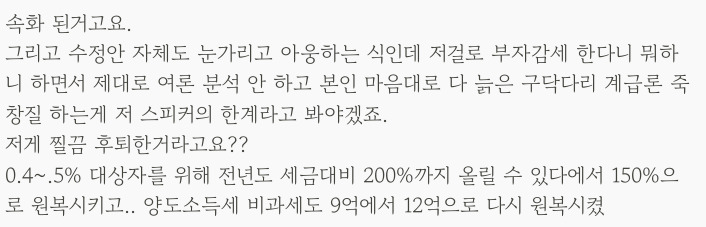속화 된거고요.
그리고 수정안 자체도 눈가리고 아웅하는 식인데 저걸로 부자감세 한다니 뭐하니 하면서 제대로 여론 분석 안 하고 본인 마음대로 다 늙은 구닥다리 계급론 죽창질 하는게 저 스피커의 한계라고 봐야겠죠.
저게 찔끔 후퇴한거라고요??
0.4~.5% 대상자를 위해 전년도 세금대비 200%까지 올릴 수 있다에서 150%으로 원복시키고.. 양도소득세 비과세도 9억에서 12억으로 다시 원복시켰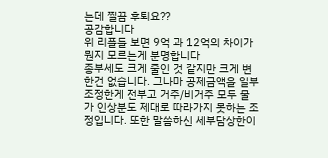는데 찔끔 후퇴요??
공감합니다
위 리플들 보면 9억 과 12억의 차이가 뭔지 모르는게 분명합니다
종부세도 크게 줄인 것 같지만 크게 변한건 없습니다. 그나마 공제금액을 일부 조정한게 전부고 거주/비거주 모두 물가 인상분도 제대로 따라가지 못하는 조정입니다. 또한 말씀하신 세부담상한이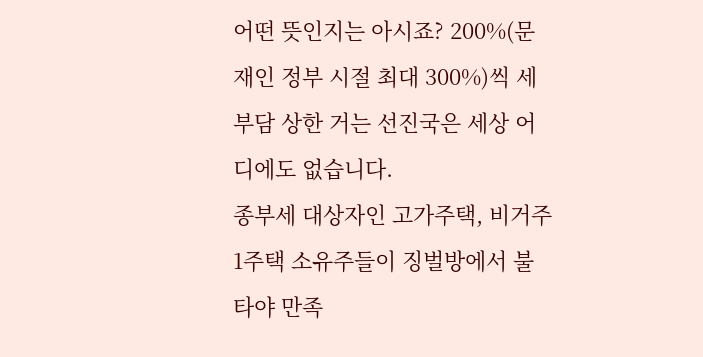어떤 뜻인지는 아시죠? 200%(문재인 정부 시절 최대 300%)씩 세부담 상한 거는 선진국은 세상 어디에도 없습니다.
종부세 대상자인 고가주택, 비거주1주택 소유주들이 징벌방에서 불타야 만족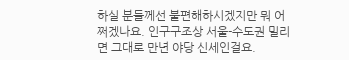하실 분들께선 불편해하시겠지만 뭐 어쩌겠나요. 인구구조상 서울-수도권 밀리면 그대로 만년 야당 신세인걸요.